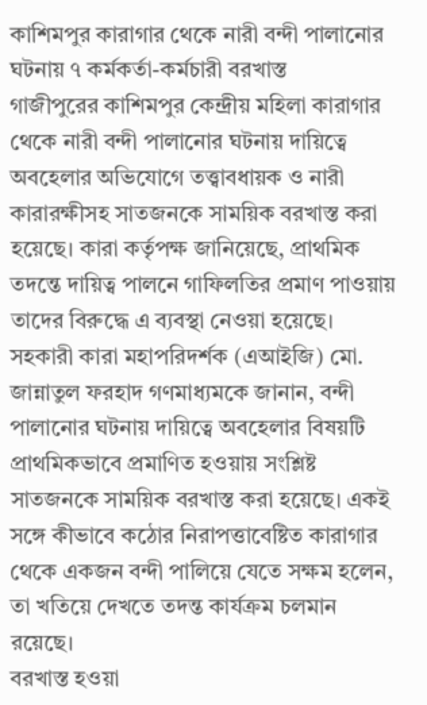কাশিমপুর কারাগার থেকে নারী বন্দী পালানোর ঘটনায় ৭ কর্মকর্তা-কর্মচারী বরখাস্ত
গাজীপুরের কাশিমপুর কেন্দ্রীয় মহিলা কারাগার থেকে নারী বন্দী পালানোর ঘটনায় দায়িত্বে অবহেলার অভিযোগে তত্ত্বাবধায়ক ও নারী কারারক্ষীসহ সাতজনকে সাময়িক বরখাস্ত করা হয়েছে। কারা কর্তৃপক্ষ জানিয়েছে, প্রাথমিক তদন্তে দায়িত্ব পালনে গাফিলতির প্রমাণ পাওয়ায় তাদের বিরুদ্ধে এ ব্যবস্থা নেওয়া হয়েছে।
সহকারী কারা মহাপরিদর্শক (এআইজি) মো. জান্নাতুল ফরহাদ গণমাধ্যমকে জানান, বন্দী পালানোর ঘটনায় দায়িত্বে অবহেলার বিষয়টি প্রাথমিকভাবে প্রমাণিত হওয়ায় সংশ্লিষ্ট সাতজনকে সাময়িক বরখাস্ত করা হয়েছে। একই সঙ্গে কীভাবে কঠোর নিরাপত্তাবেষ্টিত কারাগার থেকে একজন বন্দী পালিয়ে যেতে সক্ষম হলেন, তা খতিয়ে দেখতে তদন্ত কার্যক্রম চলমান রয়েছে।
বরখাস্ত হওয়া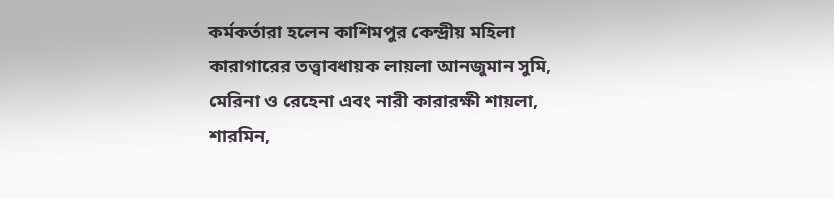কর্মকর্তারা হলেন কাশিমপুর কেন্দ্রীয় মহিলা কারাগারের তত্ত্বাবধায়ক লায়লা আনজুমান সুমি, মেরিনা ও রেহেনা এবং নারী কারারক্ষী শায়লা, শারমিন,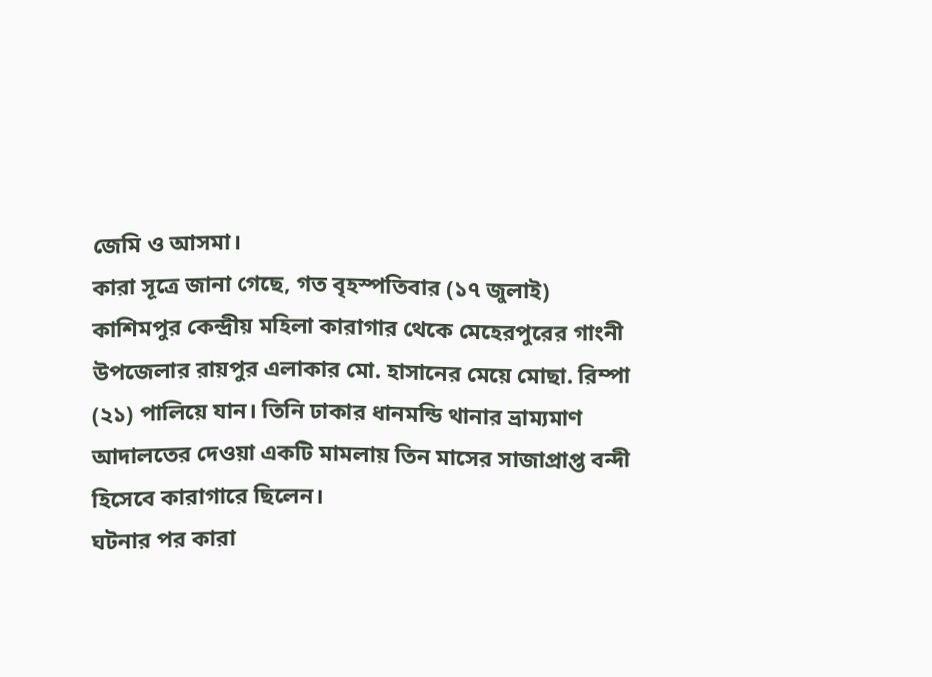জেমি ও আসমা।
কারা সূত্রে জানা গেছে, গত বৃহস্পতিবার (১৭ জুলাই) কাশিমপুর কেন্দ্রীয় মহিলা কারাগার থেকে মেহেরপুরের গাংনী উপজেলার রায়পুর এলাকার মো. হাসানের মেয়ে মোছা. রিম্পা (২১) পালিয়ে যান। তিনি ঢাকার ধানমন্ডি থানার ভ্রাম্যমাণ আদালতের দেওয়া একটি মামলায় তিন মাসের সাজাপ্রাপ্ত বন্দী হিসেবে কারাগারে ছিলেন।
ঘটনার পর কারা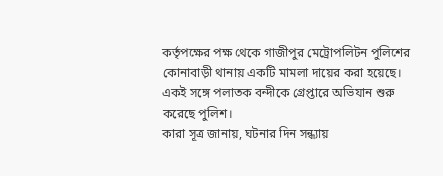কর্তৃপক্ষের পক্ষ থেকে গাজীপুর মেট্রোপলিটন পুলিশের কোনাবাড়ী থানায় একটি মামলা দায়ের করা হয়েছে। একই সঙ্গে পলাতক বন্দীকে গ্রেপ্তারে অভিযান শুরু করেছে পুলিশ।
কারা সূত্র জানায়, ঘটনার দিন সন্ধ্যায়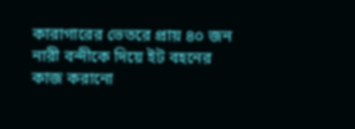কারাগারের ভেতরে প্রায় ৪০ জন নারী বন্দীকে দিয়ে ইট বহনের কাজ করানো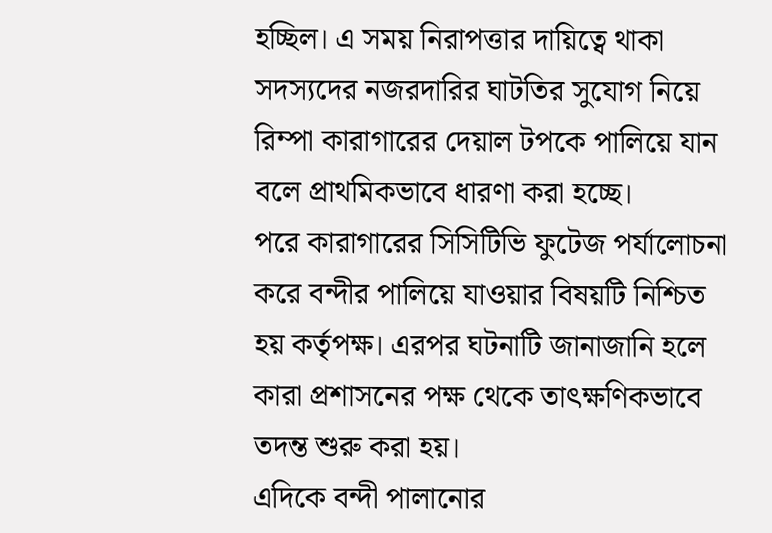হচ্ছিল। এ সময় নিরাপত্তার দায়িত্বে থাকা সদস্যদের নজরদারির ঘাটতির সুযোগ নিয়ে রিম্পা কারাগারের দেয়াল টপকে পালিয়ে যান বলে প্রাথমিকভাবে ধারণা করা হচ্ছে।
পরে কারাগারের সিসিটিভি ফুটেজ পর্যালোচনা করে বন্দীর পালিয়ে যাওয়ার বিষয়টি নিশ্চিত হয় কর্তৃপক্ষ। এরপর ঘটনাটি জানাজানি হলে কারা প্রশাসনের পক্ষ থেকে তাৎক্ষণিকভাবে তদন্ত শুরু করা হয়।
এদিকে বন্দী পালানোর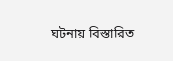ঘটনায় বিস্তারিত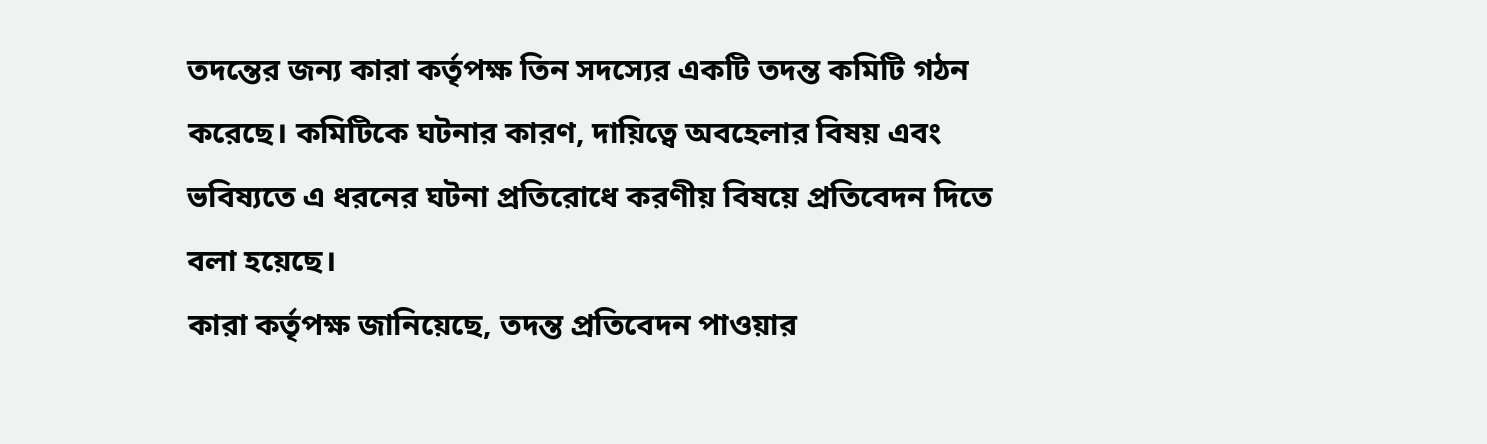তদন্তের জন্য কারা কর্তৃপক্ষ তিন সদস্যের একটি তদন্ত কমিটি গঠন করেছে। কমিটিকে ঘটনার কারণ, দায়িত্বে অবহেলার বিষয় এবং ভবিষ্যতে এ ধরনের ঘটনা প্রতিরোধে করণীয় বিষয়ে প্রতিবেদন দিতে বলা হয়েছে।
কারা কর্তৃপক্ষ জানিয়েছে, তদন্ত প্রতিবেদন পাওয়ার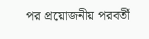পর প্রয়োজনীয় পরবর্তী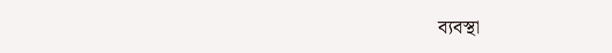ব্যবস্থা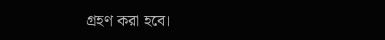গ্রহণ করা হবে।